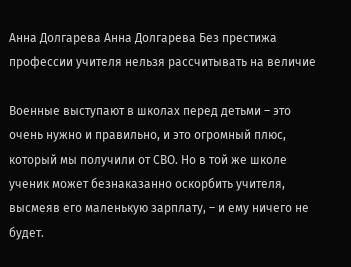Анна Долгарева Анна Долгарева Без престижа профессии учителя нельзя рассчитывать на величие

Военные выступают в школах перед детьми – это очень нужно и правильно, и это огромный плюс, который мы получили от СВО. Но в той же школе ученик может безнаказанно оскорбить учителя, высмеяв его маленькую зарплату, – и ему ничего не будет.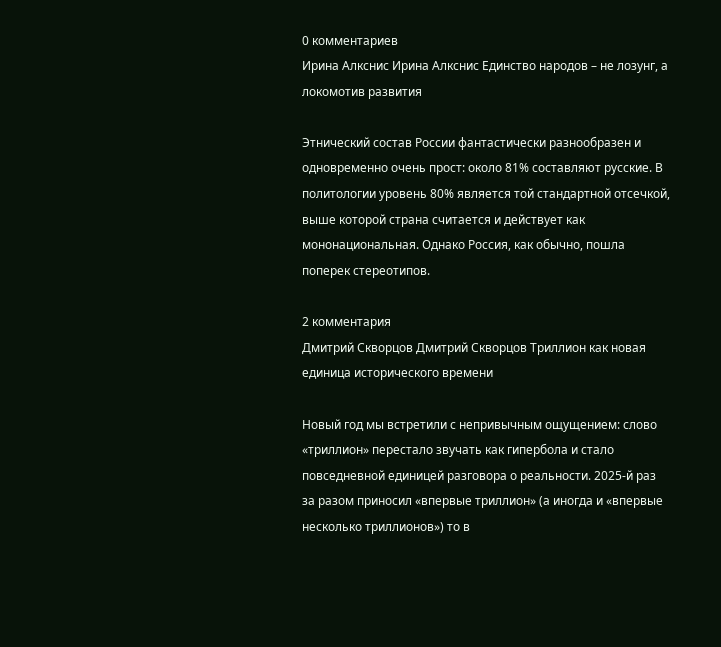0 комментариев
Ирина Алкснис Ирина Алкснис Единство народов – не лозунг, а локомотив развития

Этнический состав России фантастически разнообразен и одновременно очень прост: около 81% составляют русские. В политологии уровень 80% является той стандартной отсечкой, выше которой страна считается и действует как мононациональная. Однако Россия, как обычно, пошла поперек стереотипов.

2 комментария
Дмитрий Скворцов Дмитрий Скворцов Триллион как новая единица исторического времени

Новый год мы встретили с непривычным ощущением: слово «триллион» перестало звучать как гипербола и стало повседневной единицей разговора о реальности. 2025-й раз за разом приносил «впервые триллион» (а иногда и «впервые несколько триллионов») то в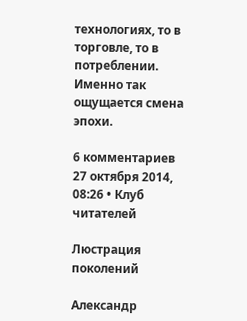технологиях, то в торговле, то в потреблении. Именно так ощущается смена эпохи.

6 комментариев
27 октября 2014, 08:26 • Клуб читателей

Люстрация поколений

Александр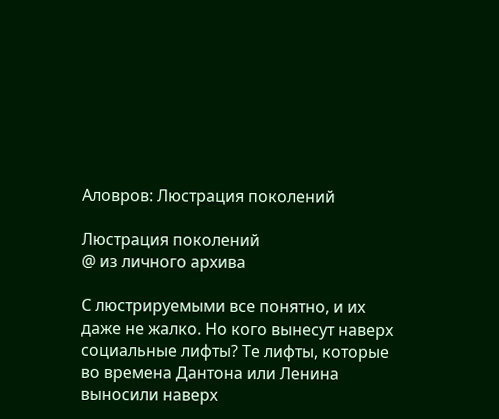Аловров: Люстрация поколений

Люстрация поколений
@ из личного архива

С люстрируемыми все понятно, и их даже не жалко. Но кого вынесут наверх социальные лифты? Те лифты, которые во времена Дантона или Ленина выносили наверх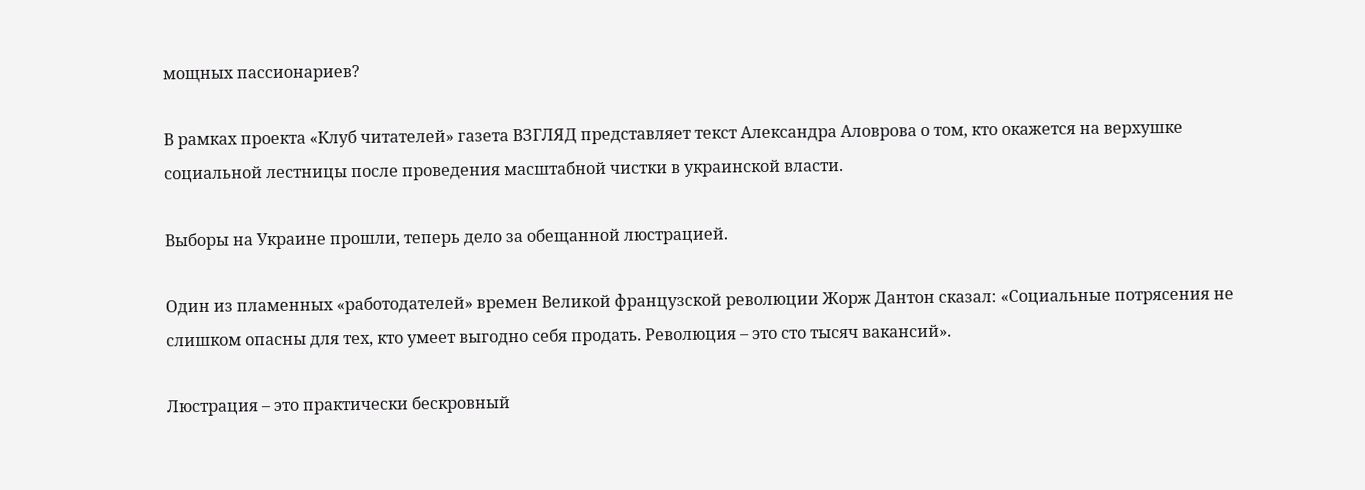мощных пассионариев?

В рамках проекта «Клуб читателей» газета ВЗГЛЯД представляет текст Александра Аловрова о том, кто окажется на верхушке социальной лестницы после проведения масштабной чистки в украинской власти.

Выборы на Украине прошли, теперь дело за обещанной люстрацией.

Один из пламенных «работодателей» времен Великой французской революции Жорж Дантон сказал: «Социальные потрясения не слишком опасны для тех, кто умеет выгодно себя продать. Революция – это сто тысяч вакансий».

Люстрация – это практически бескровный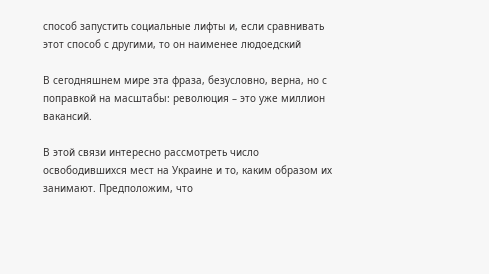способ запустить социальные лифты и, если сравнивать этот способ с другими, то он наименее людоедский

В сегодняшнем мире эта фраза, безусловно, верна, но с поправкой на масштабы: революция – это уже миллион вакансий.

В этой связи интересно рассмотреть число освободившихся мест на Украине и то, каким образом их занимают. Предположим, что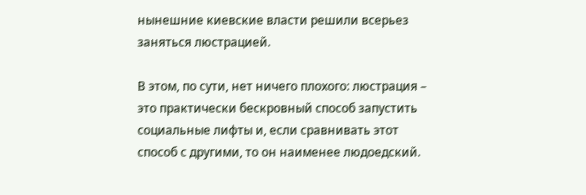нынешние киевские власти решили всерьез заняться люстрацией.

В этом, по сути, нет ничего плохого: люстрация – это практически бескровный способ запустить социальные лифты и, если сравнивать этот способ с другими, то он наименее людоедский.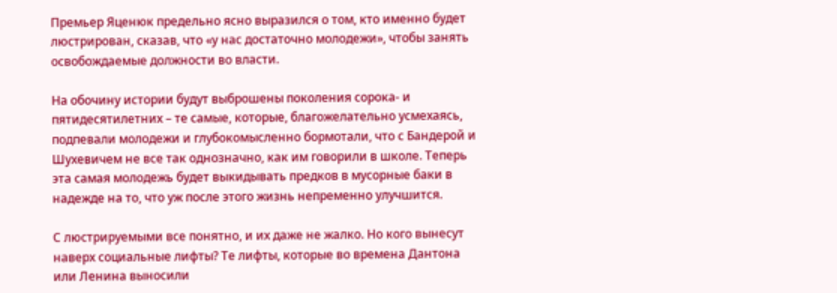Премьер Яценюк предельно ясно выразился о том, кто именно будет люстрирован, сказав, что «у нас достаточно молодежи», чтобы занять освобождаемые должности во власти.

На обочину истории будут выброшены поколения сорока- и пятидесятилетних – те самые, которые, благожелательно усмехаясь, подпевали молодежи и глубокомысленно бормотали, что с Бандерой и Шухевичем не все так однозначно, как им говорили в школе. Теперь эта самая молодежь будет выкидывать предков в мусорные баки в надежде на то, что уж после этого жизнь непременно улучшится.

С люстрируемыми все понятно, и их даже не жалко. Но кого вынесут наверх социальные лифты? Те лифты, которые во времена Дантона или Ленина выносили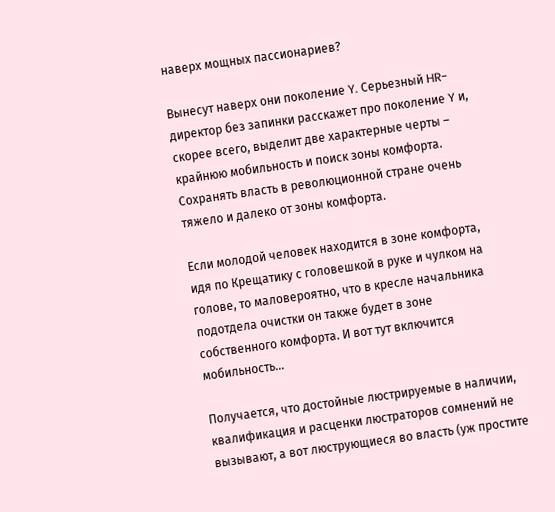наверх мощных пассионариев?

Вынесут наверх они поколение Y. Серьезный HR-директор без запинки расскажет про поколение Y и, скорее всего, выделит две характерные черты – крайнюю мобильность и поиск зоны комфорта. Сохранять власть в революционной стране очень тяжело и далеко от зоны комфорта.

Если молодой человек находится в зоне комфорта, идя по Крещатику с головешкой в руке и чулком на голове, то маловероятно, что в кресле начальника подотдела очистки он также будет в зоне собственного комфорта. И вот тут включится мобильность...

Получается, что достойные люстрируемые в наличии, квалификация и расценки люстраторов сомнений не вызывают, а вот люструющиеся во власть (уж простите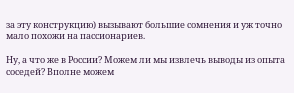за эту конструкцию) вызывают большие сомнения и уж точно мало похожи на пассионариев.

Ну, а что же в России? Можем ли мы извлечь выводы из опыта соседей? Вполне можем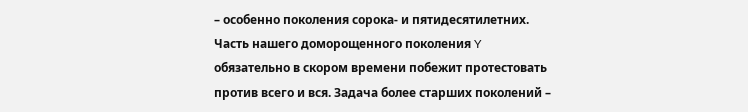– особенно поколения сорока- и пятидесятилетних. Часть нашего доморощенного поколения Y обязательно в скором времени побежит протестовать против всего и вся. Задача более старших поколений –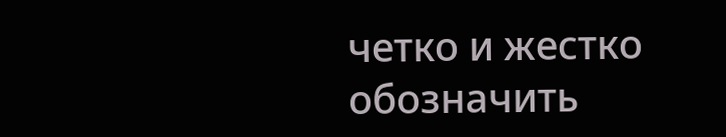четко и жестко обозначить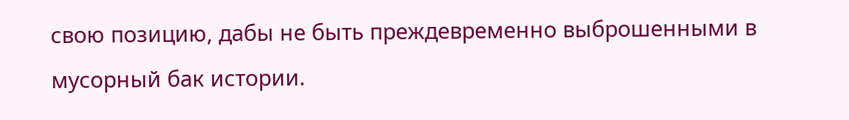свою позицию, дабы не быть преждевременно выброшенными в мусорный бак истории.